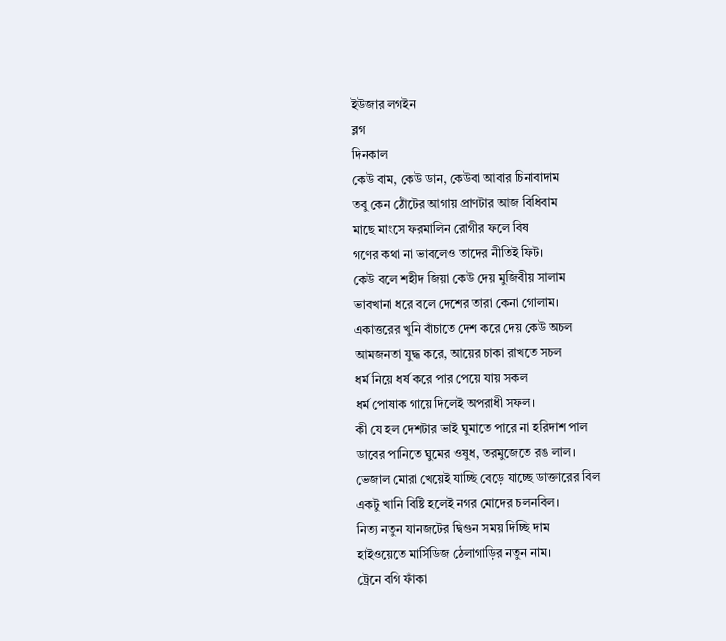ইউজার লগইন
ব্লগ
দিনকাল
কেউ বাম, কেউ ডান, কেউবা আবার চিনাবাদাম
তবু কেন ঠোঁটের আগায় প্রাণটার আজ বিধিবাম
মাছে মাংসে ফরমালিন রোগীর ফলে বিষ
গণের কথা না ভাবলেও তাদের নীতিই ফিট।
কেউ বলে শহীদ জিয়া কেউ দেয় মুজিবীয় সালাম
ভাবখানা ধরে বলে দেশের তারা কেনা গোলাম।
একাত্তরের খুনি বাঁচাতে দেশ করে দেয় কেউ অচল
আমজনতা যুদ্ধ করে, আয়ের চাকা রাখতে সচল
ধর্ম নিয়ে ধর্ষ করে পার পেয়ে যায় সকল
ধর্ম পোষাক গায়ে দিলেই অপরাধী সফল।
কী যে হল দেশটার ভাই ঘুমাতে পারে না হরিদাশ পাল
ডাবের পানিতে ঘুমের ওষুধ, তরমুজেতে রঙ লাল।
ভেজাল মোরা খেয়েই যাচ্ছি বেড়ে যাচ্ছে ডাক্তারের বিল
একটু খানি বিষ্টি হলেই নগর মোদের চলনবিল।
নিত্য নতুন যানজটের দ্বিগুন সময় দিচ্ছি দাম
হাইওয়েতে মার্সিডিজ ঠেলাগাড়ির নতুন নাম।
ট্রেনে বগি ফাঁকা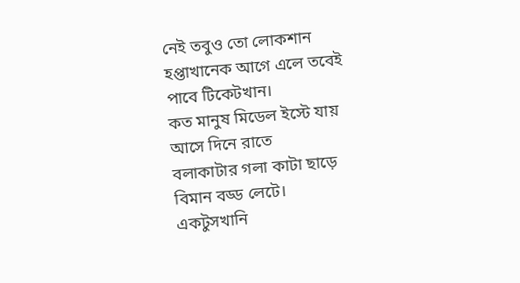নেই তবুও তো লোকশান
হপ্তাখানেক আগে এলে তবেই পাবে টিকেটখান।
কত মানুষ মিডেল ইস্টে যায় আসে দিনে রাতে
বলাকাটার গলা কাটা ছাড়ে বিমান বড্ড লেটে।
একটুসখানি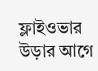ফ্লাইওভার উড়ার আগে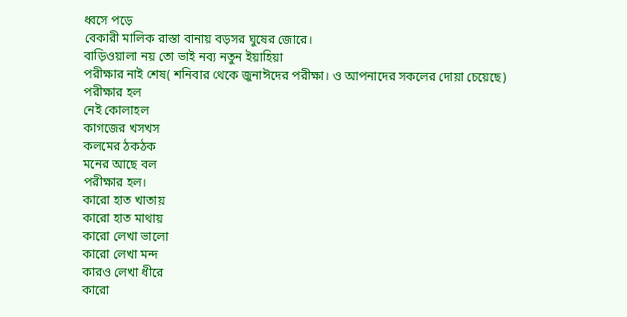ধ্বসে পড়ে
বেকারী মালিক রাস্তা বানায় বড়সর ঘুষের জোরে।
বাড়িওয়ালা নয় তো ভাই নব্য নতুন ইয়াহিয়া
পরীক্ষার নাই শেষ( শনিবার থেকে জুনাঈদের পরীক্ষা। ও আপনাদের সকলের দোয়া চেয়েছে)
পরীক্ষার হল
নেই কোলাহল
কাগজের খসখস
কলমের ঠকঠক
মনের আছে বল
পরীক্ষার হল।
কারো হাত খাতায়
কারো হাত মাথায়
কারো লেখা ভালো
কারো লেখা মন্দ
কারও লেখা ধীরে
কারো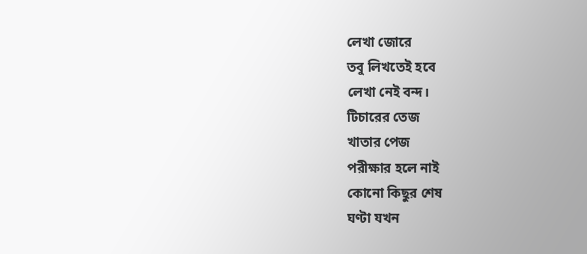লেখা জোরে
তবু লিখতেই হবে
লেখা নেই বন্দ।
টিচারের তেজ
খাতার পেজ
পরীক্ষার হলে নাই
কোনো কিছুর শেষ
ঘণ্টা যখন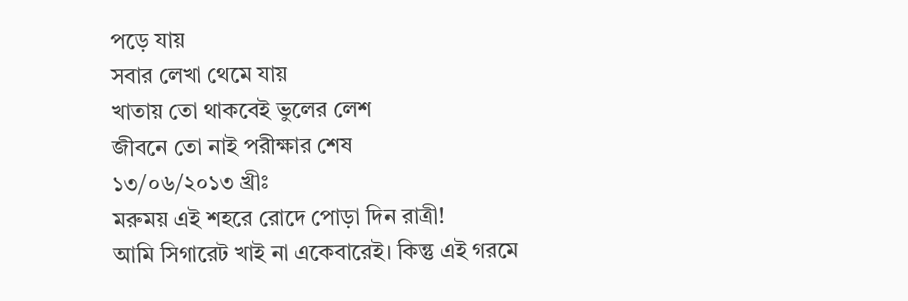পড়ে যায়
সবার লেখা থেমে যায়
খাতায় তো থাকবেই ভুলের লেশ
জীবনে তো নাই পরীক্ষার শেষ
১৩/০৬/২০১৩ খ্রীঃ
মরুময় এই শহরে রোদে পোড়া দিন রাত্রী!
আমি সিগারেট খাই না একেবারেই। কিন্তু এই গরমে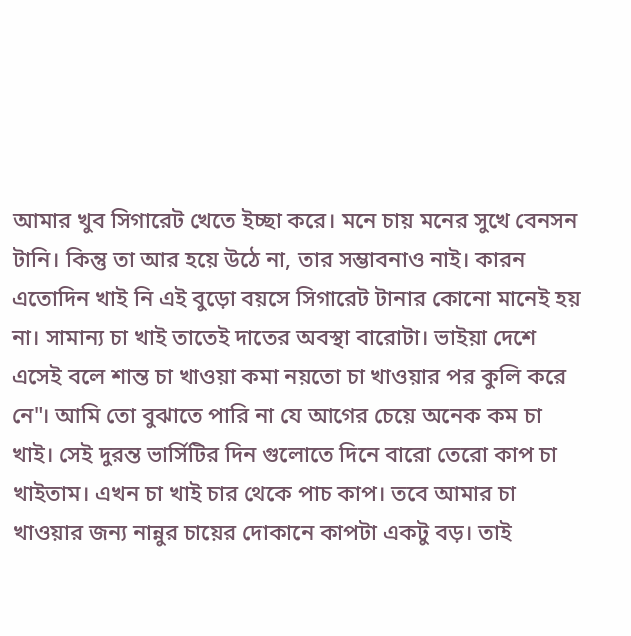আমার খুব সিগারেট খেতে ইচ্ছা করে। মনে চায় মনের সুখে বেনসন টানি। কিন্তু তা আর হয়ে উঠে না, তার সম্ভাবনাও নাই। কারন এতোদিন খাই নি এই বুড়ো বয়সে সিগারেট টানার কোনো মানেই হয় না। সামান্য চা খাই তাতেই দাতের অবস্থা বারোটা। ভাইয়া দেশে এসেই বলে শান্ত চা খাওয়া কমা নয়তো চা খাওয়ার পর কুলি করে নে"। আমি তো বুঝাতে পারি না যে আগের চেয়ে অনেক কম চা খাই। সেই দুরন্ত ভার্সিটির দিন গুলোতে দিনে বারো তেরো কাপ চা খাইতাম। এখন চা খাই চার থেকে পাচ কাপ। তবে আমার চা খাওয়ার জন্য নান্নুর চায়ের দোকানে কাপটা একটু বড়। তাই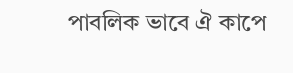পাবলিক ভাবে ঐ কাপে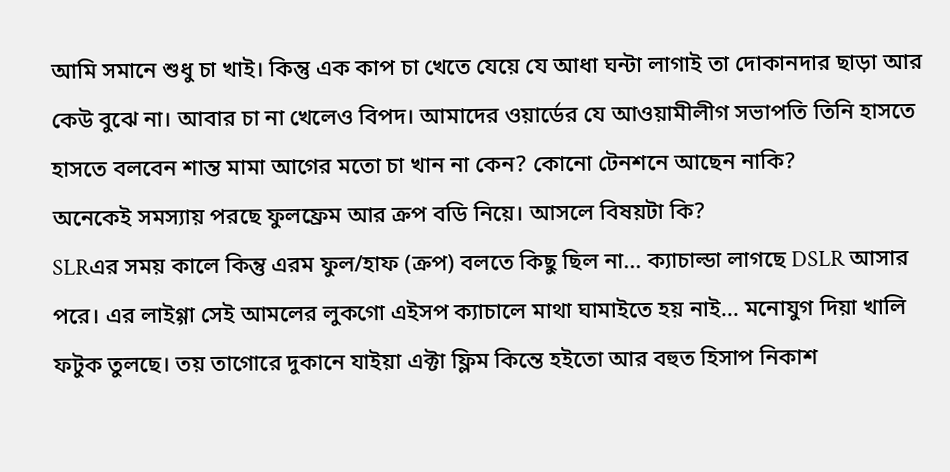আমি সমানে শুধু চা খাই। কিন্তু এক কাপ চা খেতে যেয়ে যে আধা ঘন্টা লাগাই তা দোকানদার ছাড়া আর কেউ বুঝে না। আবার চা না খেলেও বিপদ। আমাদের ওয়ার্ডের যে আওয়ামীলীগ সভাপতি তিনি হাসতে হাসতে বলবেন শান্ত মামা আগের মতো চা খান না কেন? কোনো টেনশনে আছেন নাকি?
অনেকেই সমস্যায় পরছে ফুলফ্রেম আর ক্রপ বডি নিয়ে। আসলে বিষয়টা কি?
SLRএর সময় কালে কিন্তু এরম ফুল/হাফ (ক্রপ) বলতে কিছু ছিল না... ক্যাচাল্ডা লাগছে DSLR আসার পরে। এর লাইগ্গা সেই আমলের লুকগো এইসপ ক্যাচালে মাথা ঘামাইতে হয় নাই... মনোযুগ দিয়া খালি ফটুক তুলছে। তয় তাগোরে দুকানে যাইয়া এক্টা ফ্লিম কিন্তে হইতো আর বহুত হিসাপ নিকাশ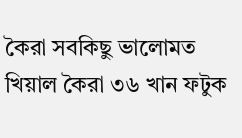কৈরা সবকিছু ভালোমত খিয়াল কৈরা ৩৬ খান ফটুক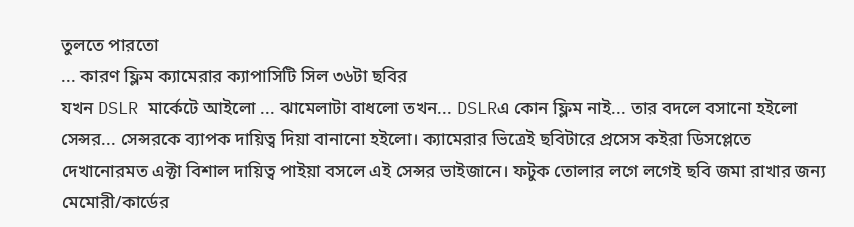তুলতে পারতো
... কারণ ফ্লিম ক্যামেরার ক্যাপাসিটি সিল ৩৬টা ছবির
যখন DSLR মার্কেটে আইলো ... ঝামেলাটা বাধলো তখন... DSLRএ কোন ফ্লিম নাই... তার বদলে বসানো হইলো সেন্সর... সেন্সরকে ব্যাপক দায়িত্ব দিয়া বানানো হইলো। ক্যামেরার ভিত্রেই ছবিটারে প্রসেস কইরা ডিসপ্লেতে দেখানোরমত এক্টা বিশাল দায়িত্ব পাইয়া বসলে এই সেন্সর ভাইজানে। ফটুক তোলার লগে লগেই ছবি জমা রাখার জন্য মেমোরী/কার্ডের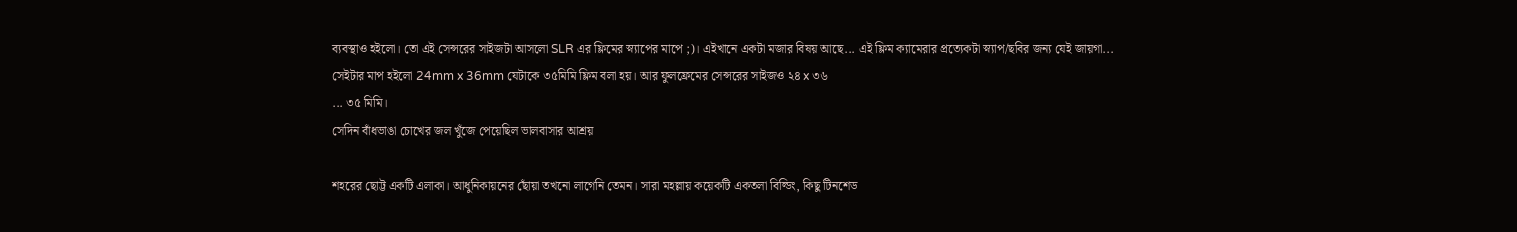ব্যবস্থাও হইলো। তো এই সেন্সরের সাইজটা আসলো SLR এর ফ্লিমের স্ন্যাপের মাপে ;)। এইখানে একটা মজার বিষয় আছে... এই ফ্লিম ক্যামেরার প্রত্যেকটা স্ন্যাপ/ছবির জন্য যেই জায়গা... সেইটার মাপ হইলো 24mm x 36mm যেটাকে ৩৫মিমি ফ্লিম বলা হয়। আর ফুলফ্রেমের সেন্সরের সাইজও ২৪ x ৩৬
... ৩৫ মিমি।
সেদিন বাঁধভাঙা চোখের জল খুঁজে পেয়েছিল ভালবাসার আশ্রয়

শহরের ছোট্ট একটি এলাকা। আধুনিকায়নের ছোঁয়া তখনো লাগেনি তেমন। সারা মহল্লায় কয়েকটি একতলা বিল্ডিং, কিছু টিনশেড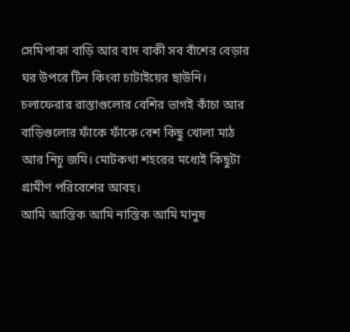সেমিপাকা বাড়ি আর বাদ বাকী সব বাঁশের বেড়ার ঘর উপরে টিন কিংবা চাটাইয়ের ছাউনি। চলাফেরার রাস্তাগুলোর বেশির ভাগই কাঁচা আর বাড়িগুলোর ফাঁকে ফাঁকে বেশ কিছু খোলা মাঠ আর নিচু জমি। মোটকথা শহরের মধ্যেই কিছুটা গ্রামীণ পরিবেশের আবহ।
আমি আস্তিক আমি নাস্তিক আমি মানুষ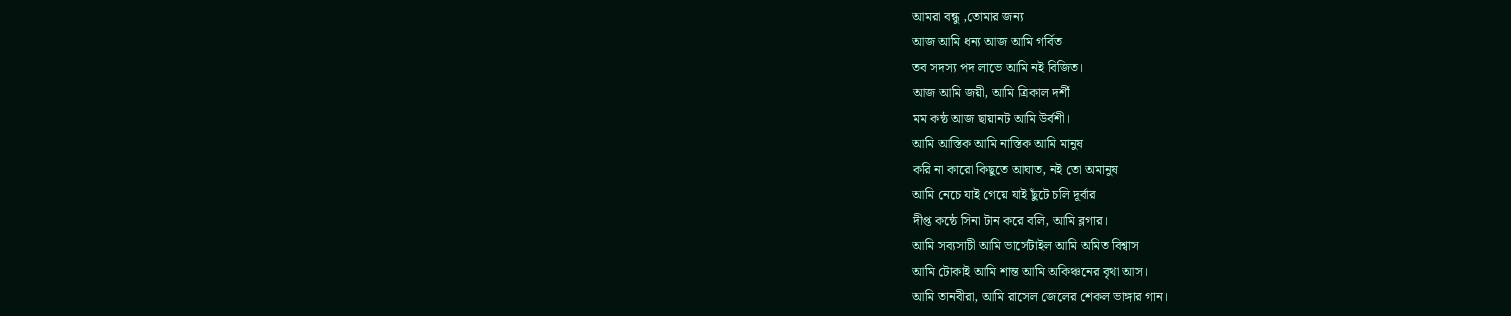আমরা বন্ধু ,তোমার জন্য
আজ আমি ধন্য আজ আমি গর্বিত
তব সদস্য পদ লাভে আমি নই বিজিত।
আজ আমি জয়ী, আমি ত্রিকাল দর্শী
মম কন্ঠ আজ ছায়ানট আমি উর্বশী।
আমি আস্তিক আমি নাস্তিক আমি মানুষ
করি না কারো কিছুতে আঘাত, নই তো অমানুষ
আমি নেচে যাই গেয়ে যাই ছুঁটে চলি দূর্বার
দীপ্ত কন্ঠে সিনা টান করে বলি, আমি ব্লগার।
আমি সব্যসাচী আমি ভার্সেটাইল আমি অমিত বিশ্বাস
আমি টোকাই আমি শান্ত আমি অকিঞ্চনের বৃথা আস।
আমি তানবীরা, আমি রাসেল জেলের শেকল ভাঙ্গার গান।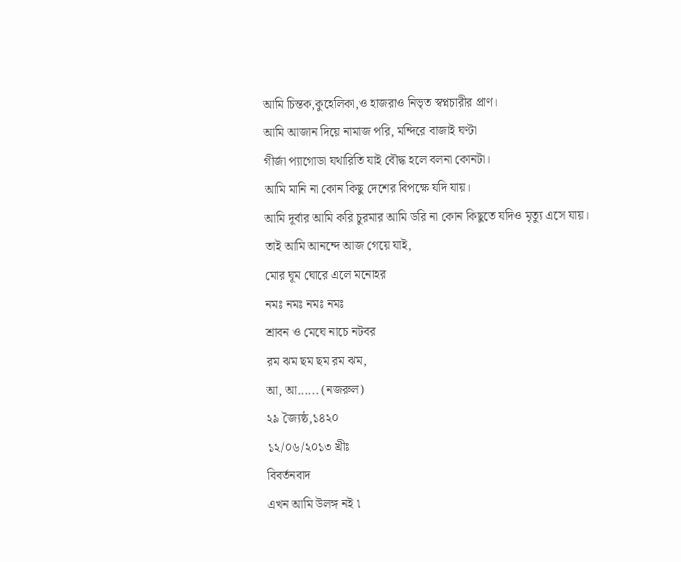আমি চিন্তক,কুহেলিকা,ও হাজরাও নিভৃত স্বপ্নচারীর প্রাণ।
আমি আজান দিয়ে নামাজ পরি, মন্দিরে বাজাই ঘণ্টা
গীর্জা প্যাগোডা যথারিতি যাই বৌদ্ধ হলে বলনা কোনটা।
আমি মানি না কোন কিছু দেশের বিপক্ষে যদি যায়।
আমি দূর্বার আমি করি চুরমার আমি ডরি না কোন কিছুতে যদিও মৃত্যু এসে যায়।
তাই আমি আনন্দে আজ গেয়ে যাই,
মোর ঘূম ঘোরে এলে মনোহর
নমঃ নমঃ নমঃ নমঃ
শ্রাবন ও মেঘে নাচে নটবর
রম ঝম ছম ছম রম ঝম,
আ, আ...... (নজরুল)
২৯ জ্যৈষ্ঠ,১৪২০
১২/০৬/২০১৩ খ্রীঃ
বিবর্তনবাদ
এখন আমি উলঙ্গ নই ৷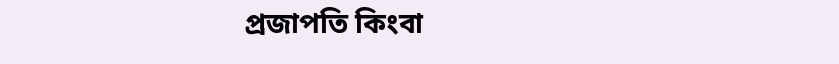প্রজাপতি কিংবা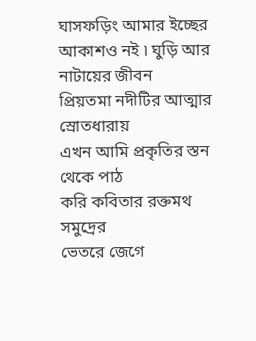ঘাসফড়িং আমার ইচ্ছের
আকাশও নই ৷ ঘুড়ি আর নাটায়ের জীবন
প্রিয়তমা নদীটির আত্মার স্রোতধারায়
এখন আমি প্রকৃতির স্তন থেকে পাঠ
করি কবিতার রক্তমথ
সমুদ্রের
ভেতরে জেগে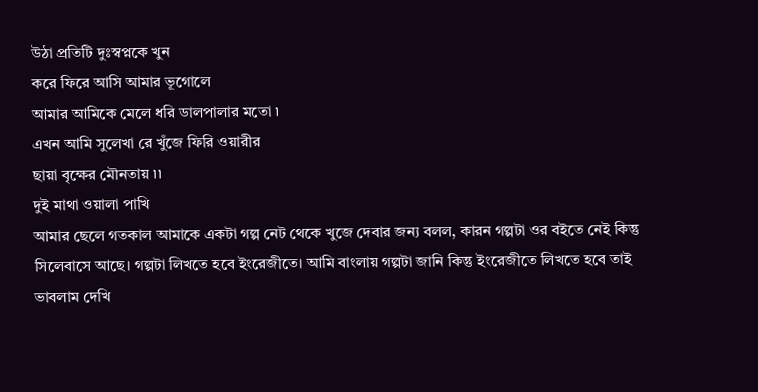উঠা প্রতিটি দুঃস্বপ্নকে খুন
করে ফিরে আসি আমার ভূগোলে
আমার আমিকে মেলে ধরি ডালপালার মতো ৷
এখন আমি সুলেখা রে খুঁজে ফিরি ওয়ারীর
ছায়া বৃক্ষের মৌনতায় ৷৷
দুই মাথা ওয়ালা পাখি
আমার ছেলে গতকাল আমাকে একটা গল্প নেট থেকে খুজে দেবার জন্য বলল, কারন গল্পটা ওর বইতে নেই কিন্তু সিলেবাসে আছে। গল্পটা লিখতে হবে ইংরেজীতে। আমি বাংলায় গল্পটা জানি কিন্তু ইংরেজীতে লিখতে হবে তাই ভাবলাম দেখি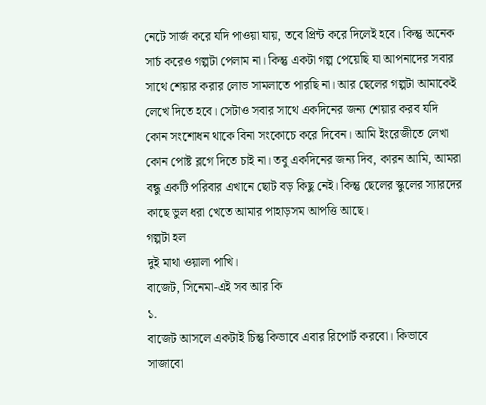নেটে সার্জ করে যদি পাওয়া যায়, তবে প্রিন্ট করে দিলেই হবে। কিন্তু অনেক সার্চ করেও গল্পটা পেলাম না। কিন্তু একটা গল্প পেয়েছি যা আপনাদের সবার সাথে শেয়ার করার লোভ সামলাতে পারছি না। আর ছেলের গল্পটা আমাকেই লেখে দিতে হবে। সেটাও সবার সাথে একদিনের জন্য শেয়ার করব যদি কোন সংশোধন থাকে বিনা সংকোচে করে দিবেন। আমি ইংরেজীতে লেখা কোন পোষ্ট ব্লগে দিতে চাই না। তবু একদিনের জন্য দিব, কারন আমি, আমরা বন্ধু একটি পরিবার এখানে ছোট বড় কিছু নেই। কিন্তু ছেলের স্কুলের স্যারদের কাছে ভুল ধরা খেতে আমার পাহাড়সম আপত্তি আছে।
গল্পটা হল
দুই মাথা ওয়ালা পাখি।
বাজেট, সিনেমা-এই সব আর কি
১.
বাজেট আসলে একটাই চিন্তু কিভাবে এবার রিপোর্ট করবো। কিভাবে সাজাবো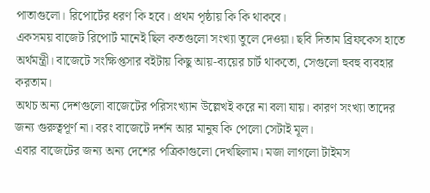পাতাগুলো। রিপোর্টের ধরণ কি হবে। প্রথম পৃষ্ঠায় কি কি থাকবে।
একসময় বাজেট রিপোর্ট মানেই ছিল কতগুলো সংখ্যা তুলে দেওয়া। ছবি দিতাম ব্রিফকেস হাতে অর্থমন্ত্রী। বাজেটে সংক্ষিপ্তসার বইটায় কিছু আয়-ব্যয়ের চার্ট থাকতো, সেগুলো হুবহু ব্যবহার করতাম।
অথচ অন্য দেশগুলো বাজেটের পরিসংখ্যান উল্লেখই করে না বলা যায়। কারণ সংখ্যা তাদের জন্য গুরুত্বপূর্ণ না। বরং বাজেটে দর্শন আর মানুষ কি পেলো সেটাই মূল।
এবার বাজেটের জন্য অন্য দেশের পত্রিকাগুলো দেখছিলাম। মজা লাগলো টাইমস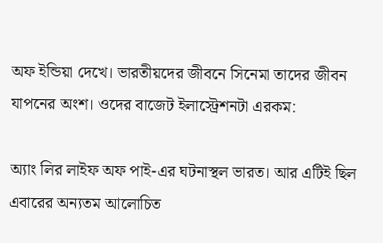অফ ইন্ডিয়া দেখে। ভারতীয়দের জীবনে সিনেমা তাদের জীবন যাপনের অংশ। ওদের বাজেট ইলাস্ট্রেশনটা এরকম:

অ্যাং লির লাইফ অফ পাই-এর ঘটনাস্থল ভারত। আর এটিই ছিল এবারের অন্যতম আলোচিত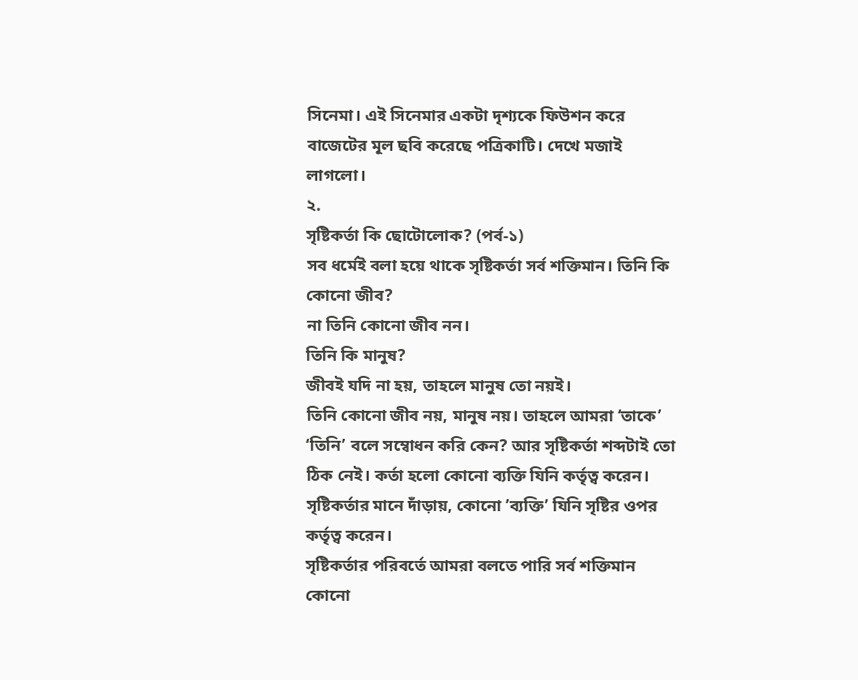সিনেমা। এই সিনেমার একটা দৃশ্যকে ফিউশন করে বাজেটের মূল ছবি করেছে পত্রিকাটি। দেখে মজাই লাগলো।
২.
সৃষ্টিকর্তা কি ছোটোলোক? (পর্ব-১)
সব ধর্মেই বলা হয়ে থাকে সৃষ্টিকর্তা সর্ব শক্তিমান। তিনি কি কোনো জীব?
না তিনি কোনো জীব নন।
তিনি কি মানুষ?
জীবই যদি না হয়, তাহলে মানুষ তো নয়ই।
তিনি কোনো জীব নয়, মানুষ নয়। তাহলে আমরা ‘তাকে’ ‘তিনি’ বলে সম্বোধন করি কেন? আর সৃষ্টিকর্তা শব্দটাই তো ঠিক নেই। কর্তা হলো কোনো ব্যক্তি যিনি কর্তৃত্ব করেন। সৃষ্টিকর্তার মানে দাঁড়ায়, কোনো ’ব্যক্তি’ যিনি সৃষ্টির ওপর কর্তৃত্ব করেন।
সৃষ্টিকর্তার পরিবর্তে আমরা বলতে পারি সর্ব শক্তিমান কোনো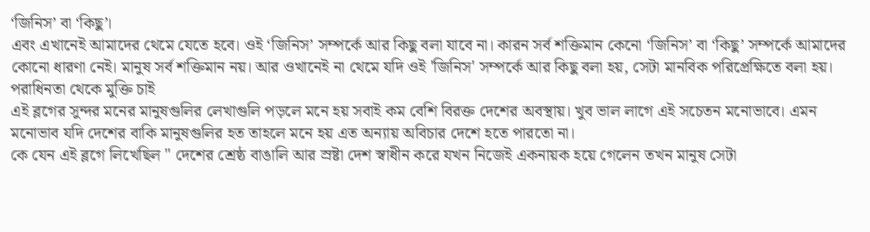‘জিনিস’ বা ‘কিছু’।
এবং এখানেই আমাদের থেমে যেতে হবে। ওই ‘জিনিস’ সম্পর্কে আর কিছু বলা যাবে না। কারন সর্ব শক্তিমান কেনো ‘জিনিস’ বা ‘কিছু’ সম্পর্কে আমাদের কোনো ধারণা নেই। মানুষ সর্ব শক্তিমান নয়। আর ওখানেই না থেমে যদি ওই 'জিনিস' সম্পর্কে আর কিছু বলা হয়, সেটা মানবিক পরিপ্রেক্ষিতে বলা হয়।
পরাধিনতা থেকে মুক্তি চাই
এই ব্লগের সুন্দর মনের মানুষগুলির লেখাগুলি পড়লে মনে হয় সবাই কম বেশি বিরক্ত দেশের অবস্থায়। খুব ভাল লাগে এই সচেতন মনোভাবে। এমন মনোভাব যদি দেশের বাকি মানুষগুলির হত তাহলে মনে হয় এত অন্যায় অবিচার দেশে হতে পারতো না।
কে যেন এই ব্লগে লিখেছিল " দেশের শ্রেষ্ঠ বাঙালি আর স্রষ্টা দেশ স্বাধীন করে যখন নিজেই একনায়ক হয়ে গেলেন তখন মানুষ সেটা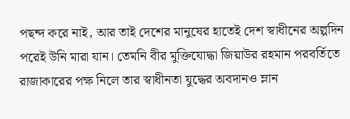পছন্দ করে নাই, আর তাই দেশের মানুষের হাতেই দেশ স্বাধীনের অল্পদিন পরেই উনি মারা যান। তেমনি বীর মুক্তিযোদ্ধা জিয়াউর রহমান পরবর্তিতে রাজাকারের পক্ষ নিলে তার স্বাধীনতা যুদ্ধের অবদানও ম্লান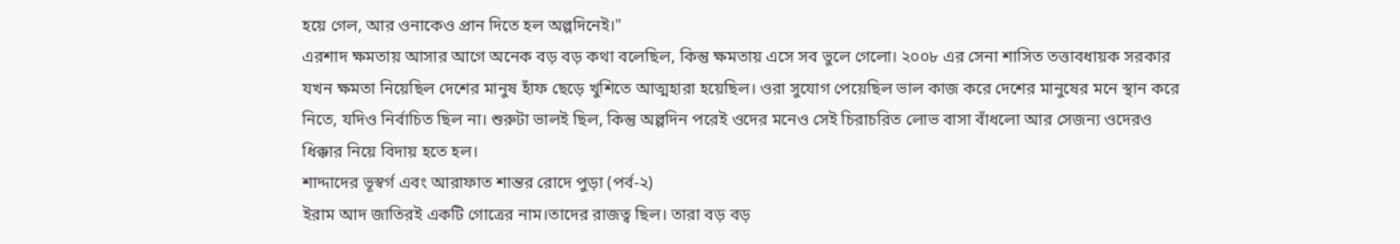হয়ে গেল, আর ওনাকেও প্রান দিতে হল অল্পদিনেই।"
এরশাদ ক্ষমতায় আসার আগে অনেক বড় বড় কথা বলেছিল, কিন্তু ক্ষমতায় এসে সব ভুলে গেলো। ২০০৮ এর সেনা শাসিত তত্তাবধায়ক সরকার যখন ক্ষমতা নিয়েছিল দেশের মানুষ হাঁফ ছেড়ে খুশিতে আত্মহারা হয়েছিল। ওরা সুযোগ পেয়েছিল ভাল কাজ করে দেশের মানুষের মনে স্থান করে নিতে, যদিও নির্বাচিত ছিল না। শুরুটা ভালই ছিল, কিন্তু অল্পদিন পরেই ওদের মনেও সেই চিরাচরিত লোভ বাসা বাঁধলো আর সেজন্য ওদেরও ধিক্কার নিয়ে বিদায় হতে হল।
শাদ্দাদের ভূস্বর্গ এবং আরাফাত শান্তর রোদে পুড়া (পর্ব-২)
ইরাম আদ জাতিরই একটি গোত্রের নাম।তাদের রাজত্ব ছিল। তারা বড় বড়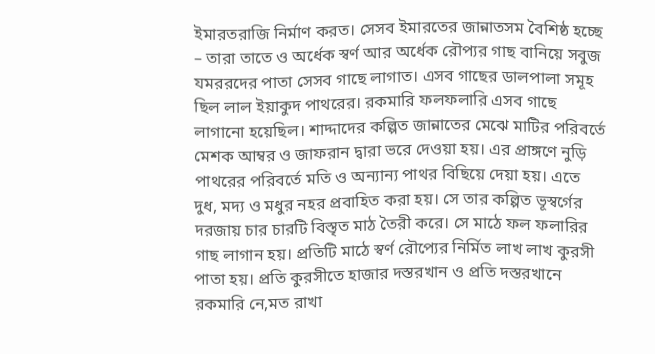ইমারতরাজি নির্মাণ করত। সেসব ইমারতের জান্নাতসম বৈশিষ্ঠ হচ্ছে – তারা তাতে ও অর্ধেক স্বর্ণ আর অর্ধেক রৌপ্যর গাছ বানিয়ে সবুজ যমররদের পাতা সেসব গাছে লাগাত। এসব গাছের ডালপালা সমূহ ছিল লাল ইয়াকুদ পাথরের। রকমারি ফলফলারি এসব গাছে লাগানো হয়েছিল। শাদ্দাদের কল্পিত জান্নাতের মেঝে মাটির পরিবর্তে মেশক আম্বর ও জাফরান দ্বারা ভরে দেওয়া হয়। এর প্রাঙ্গণে নুড়ি পাথরের পরিবর্তে মতি ও অন্যান্য পাথর বিছিয়ে দেয়া হয়। এতে দুধ, মদ্য ও মধুর নহর প্রবাহিত করা হয়। সে তার কল্পিত ভূস্বর্গের দরজায় চার চারটি বিস্তৃত মাঠ তৈরী করে। সে মাঠে ফল ফলারির গাছ লাগান হয়। প্রতিটি মাঠে স্বর্ণ রৌপ্যের নির্মিত লাখ লাখ কুরসী পাতা হয়। প্রতি কুরসীতে হাজার দস্তরখান ও প্রতি দস্তরখানে রকমারি নে,মত রাখা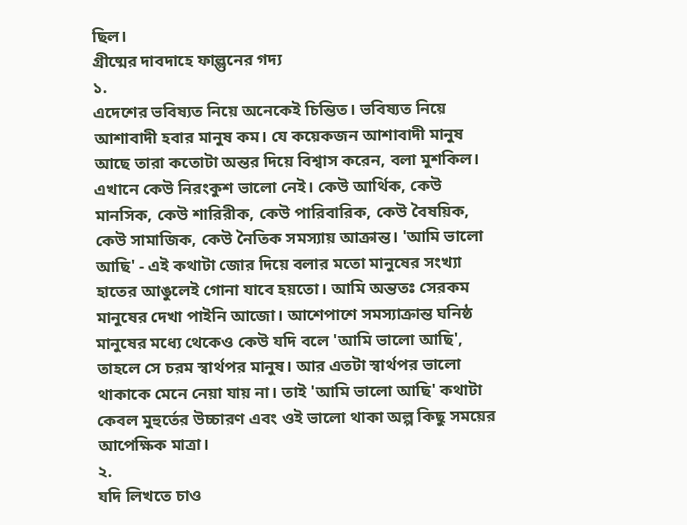ছিল।
গ্রীষ্মের দাবদাহে ফাল্গুনের গদ্য
১.
এদেশের ভবিষ্যত নিয়ে অনেকেই চিন্তিত। ভবিষ্যত নিয়ে আশাবাদী হবার মানুষ কম। যে কয়েকজন আশাবাদী মানুষ আছে তারা কতোটা অন্তর দিয়ে বিশ্বাস করেন, বলা মুশকিল। এখানে কেউ নিরংকুশ ভালো নেই। কেউ আর্থিক, কেউ মানসিক, কেউ শারিরীক, কেউ পারিবারিক, কেউ বৈষয়িক, কেউ সামাজিক, কেউ নৈতিক সমস্যায় আক্রান্ত। 'আমি ভালো আছি' - এই কথাটা জোর দিয়ে বলার মতো মানুষের সংখ্যা হাতের আঙুলেই গোনা যাবে হয়তো। আমি অন্ততঃ সেরকম মানুষের দেখা পাইনি আজো। আশেপাশে সমস্যাক্রান্ত ঘনিষ্ঠ মানুষের মধ্যে থেকেও কেউ যদি বলে 'আমি ভালো আছি', তাহলে সে চরম স্বার্থপর মানুষ। আর এতটা স্বার্থপর ভালো থাকাকে মেনে নেয়া যায় না। তাই 'আমি ভালো আছি' কথাটা কেবল মুহুর্তের উচ্চারণ এবং ওই ভালো থাকা অল্প কিছু সময়ের আপেক্ষিক মাত্রা।
২.
যদি লিখতে চাও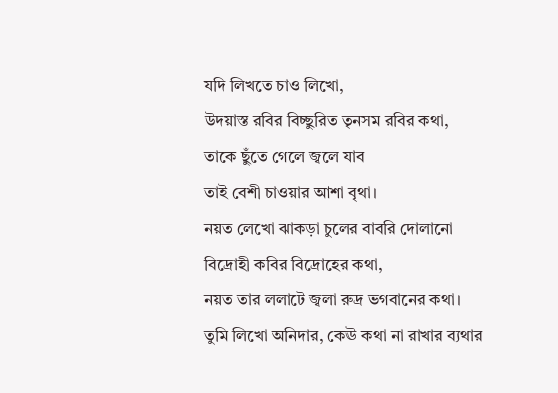যদি লিখতে চাও লিখো,
উদয়াস্ত রবির বিচ্ছুরিত তৃনসম রবির কথা,
তাকে ছুঁতে গেলে জ্বলে যাব
তাই বেশী চাওয়ার আশা বৃথা।
নয়ত লেখো ঝাকড়া চুলের বাবরি দোলানো
বিদ্রোহী কবির বিদ্রোহের কথা,
নয়ত তার ললাটে জ্বলা রুদ্র ভগবানের কথা।
তুমি লিখো অনিদার, কেঊ কথা না রাখার ব্যথার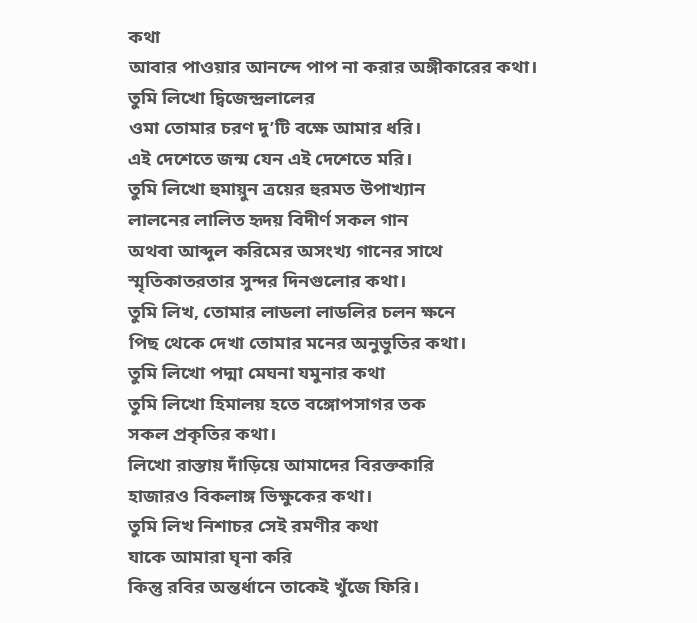কথা
আবার পাওয়ার আনন্দে পাপ না করার অঙ্গীকারের কথা।
তুমি লিখো দ্বিজেন্দ্রলালের
ওমা তোমার চরণ দু’টি বক্ষে আমার ধরি।
এই দেশেতে জন্ম যেন এই দেশেতে মরি।
তুমি লিখো হুমায়ুন ত্রয়ের হুরমত উপাখ্যান
লালনের লালিত হৃদয় বিদীর্ণ সকল গান
অথবা আব্দুল করিমের অসংখ্য গানের সাথে
স্মৃতিকাতরতার সুন্দর দিনগুলোর কথা।
তুমি লিখ, তোমার লাডলা লাডলির চলন ক্ষনে
পিছ থেকে দেখা তোমার মনের অনুভুতির কথা।
তুমি লিখো পদ্মা মেঘনা যমুনার কথা
তুমি লিখো হিমালয় হতে বঙ্গোপসাগর তক
সকল প্রকৃতির কথা।
লিখো রাস্তায় দাঁড়িয়ে আমাদের বিরক্তকারি
হাজারও বিকলাঙ্গ ভিক্ষুকের কথা।
তুমি লিখ নিশাচর সেই রমণীর কথা
যাকে আমারা ঘৃনা করি
কিন্তু রবির অন্তর্ধানে তাকেই খুঁজে ফিরি।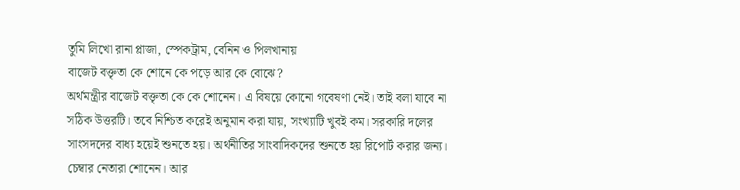তুমি লিখো রানা প্লাজা, স্পেকট্রাম, বেনিন ও পিলখানায়
বাজেট বক্তৃতা কে শোনে কে পড়ে আর কে বোঝে?
অর্থমন্ত্রীর বাজেট বক্তৃতা কে কে শোনেন। এ বিষয়ে কোনো গবেষণা নেই। তাই বলা যাবে না সঠিক উত্তরটি। তবে নিশ্চিত করেই অনুমান করা যায়, সংখ্যাটি খুবই কম। সরকারি দলের সাংসদদের বাধ্য হয়েই শুনতে হয়। অর্থনীতির সাংবাদিকদের শুনতে হয় রিপোর্ট করার জন্য। চেম্বার নেতারা শোনেন। আর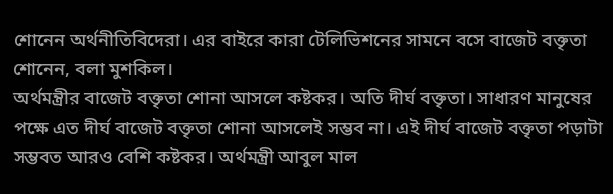শোনেন অর্থনীতিবিদেরা। এর বাইরে কারা টেলিভিশনের সামনে বসে বাজেট বক্তৃতা শোনেন, বলা মুশকিল।
অর্থমন্ত্রীর বাজেট বক্তৃতা শোনা আসলে কষ্টকর। অতি দীর্ঘ বক্তৃতা। সাধারণ মানুষের পক্ষে এত দীর্ঘ বাজেট বক্তৃতা শোনা আসলেই সম্ভব না। এই দীর্ঘ বাজেট বক্তৃতা পড়াটা সম্ভবত আরও বেশি কষ্টকর। অর্থমন্ত্রী আবুল মাল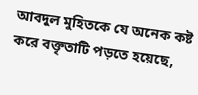আবদুল মুহিতকে যে অনেক কষ্ট করে বক্তৃতাটি পড়তে হয়েছে,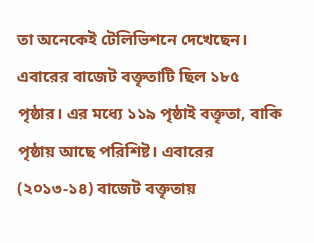তা অনেকেই টেলিভিশনে দেখেছেন।
এবারের বাজেট বক্তৃতাটি ছিল ১৮৫ পৃষ্ঠার। এর মধ্যে ১১৯ পৃষ্ঠাই বক্তৃতা, বাকি পৃষ্ঠায় আছে পরিশিষ্ট। এবারের (২০১৩-১৪) বাজেট বক্তৃতায়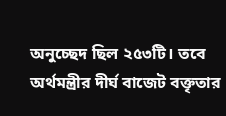অনুচ্ছেদ ছিল ২৫৩টি। তবে অর্থমন্ত্রীর দীর্ঘ বাজেট বক্তৃতার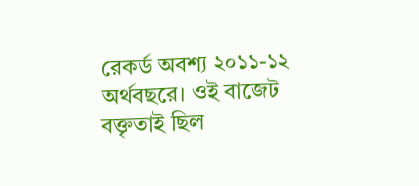রেকর্ড অবশ্য ২০১১-১২ অর্থবছরে। ওই বাজেট বক্তৃতাই ছিল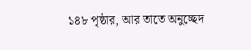১৪৮ পৃষ্ঠার, আর তাতে অনুচ্ছেদ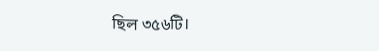ছিল ৩৫৬টি।